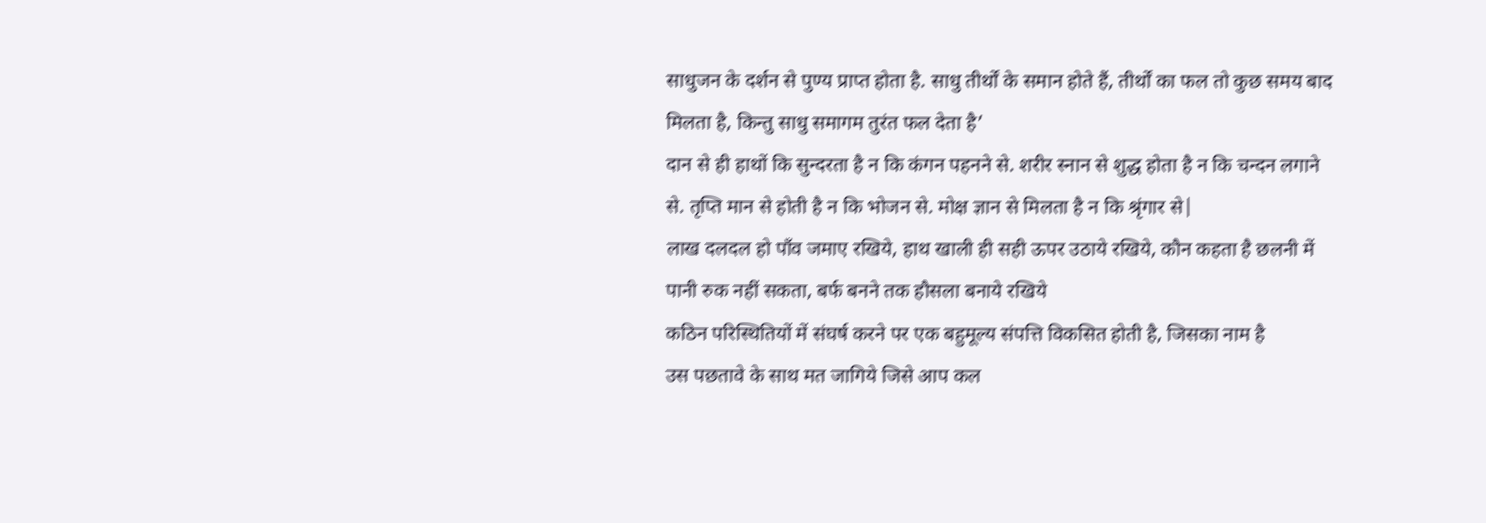साधुजन के दर्शन से पुण्य प्राप्त होता है. साधु तीर्थों के समान होते हैं, तीर्थों का फल तो कुछ समय बाद मिलता है, किन्तु साधु समागम तुरंत फल देता है’
दान से ही हाथों कि सुन्दरता है न कि कंगन पहनने से. शरीर स्नान से शुद्ध होता है न कि चन्दन लगाने से. तृप्ति मान से होती है न कि भोजन से. मोक्ष ज्ञान से मिलता है न कि श्रृंगार से|
लाख दलदल हो पाँव जमाए रखिये, हाथ खाली ही सही ऊपर उठाये रखिये, कौन कहता है छलनी में पानी रुक नहीं सकता, बर्फ बनने तक हौसला बनाये रखिये
कठिन परिस्थितियों में संघर्ष करने पर एक बहुमूल्य संपत्ति विकसित होती है, जिसका नाम है
उस पछतावे के साथ मत जागिये जिसे आप कल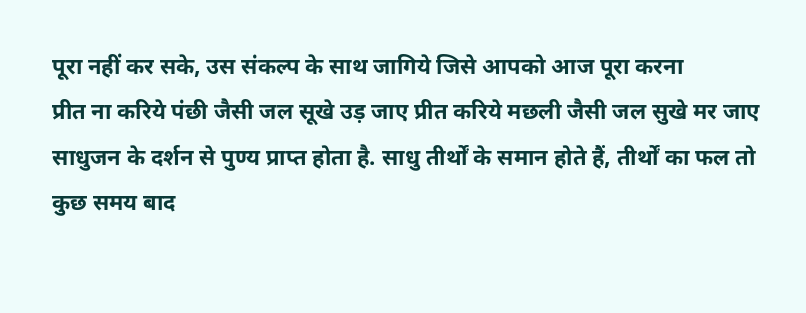पूरा नहीं कर सके, उस संकल्प के साथ जागिये जिसे आपको आज पूरा करना
प्रीत ना करिये पंछी जैसी जल सूखे उड़ जाए प्रीत करिये मछली जैसी जल सुखे मर जाए
साधुजन के दर्शन से पुण्य प्राप्त होता है. साधु तीर्थों के समान होते हैं, तीर्थों का फल तो कुछ समय बाद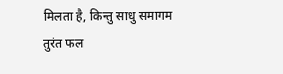मिलता है, किन्तु साधु समागम तुरंत फल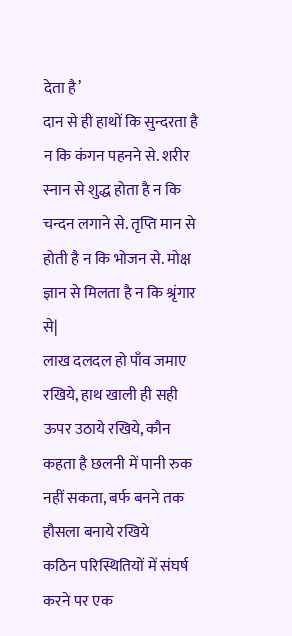देता है’
दान से ही हाथों कि सुन्दरता है न कि कंगन पहनने से. शरीर स्नान से शुद्ध होता है न कि चन्दन लगाने से. तृप्ति मान से होती है न कि भोजन से. मोक्ष ज्ञान से मिलता है न कि श्रृंगार से|
लाख दलदल हो पाँव जमाए रखिये, हाथ खाली ही सही ऊपर उठाये रखिये, कौन कहता है छलनी में पानी रुक नहीं सकता, बर्फ बनने तक हौसला बनाये रखिये
कठिन परिस्थितियों में संघर्ष करने पर एक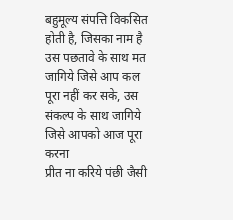बहुमूल्य संपत्ति विकसित होती है, जिसका नाम है
उस पछतावे के साथ मत जागिये जिसे आप कल पूरा नहीं कर सके, उस संकल्प के साथ जागिये जिसे आपको आज पूरा करना
प्रीत ना करिये पंछी जैसी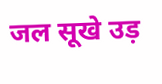जल सूखे उड़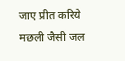जाए प्रीत करिये मछली जैसी जल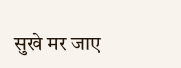सुखे मर जाए